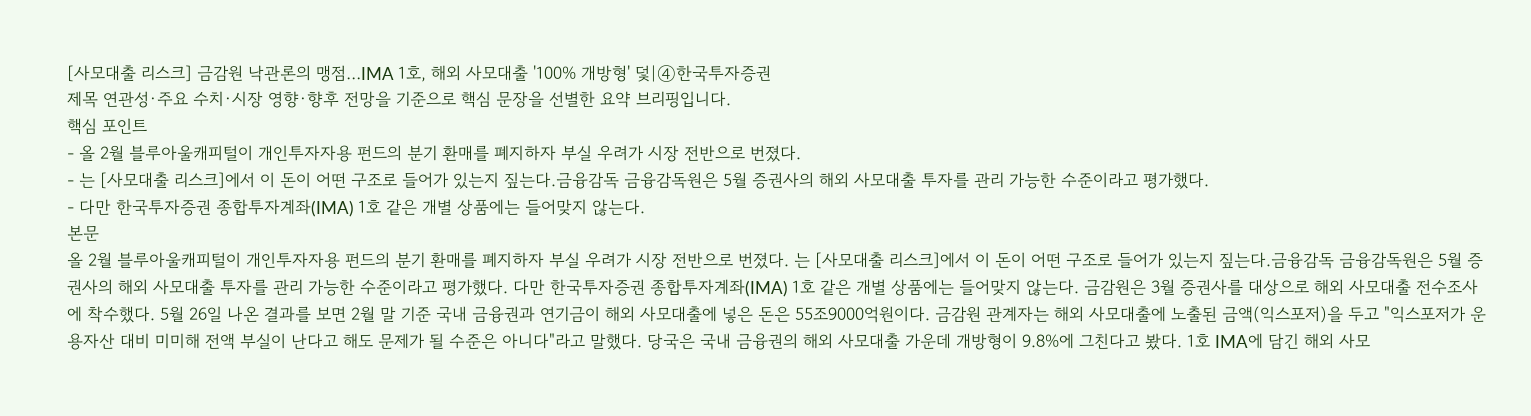[사모대출 리스크] 금감원 낙관론의 맹점…IMA 1호, 해외 사모대출 '100% 개방형' 덫|④한국투자증권
제목 연관성·주요 수치·시장 영향·향후 전망을 기준으로 핵심 문장을 선별한 요약 브리핑입니다.
핵심 포인트
- 올 2월 블루아울캐피털이 개인투자자용 펀드의 분기 환매를 폐지하자 부실 우려가 시장 전반으로 번졌다.
- 는 [사모대출 리스크]에서 이 돈이 어떤 구조로 들어가 있는지 짚는다.금융감독 금융감독원은 5월 증권사의 해외 사모대출 투자를 관리 가능한 수준이라고 평가했다.
- 다만 한국투자증권 종합투자계좌(IMA) 1호 같은 개별 상품에는 들어맞지 않는다.
본문
올 2월 블루아울캐피털이 개인투자자용 펀드의 분기 환매를 폐지하자 부실 우려가 시장 전반으로 번졌다. 는 [사모대출 리스크]에서 이 돈이 어떤 구조로 들어가 있는지 짚는다.금융감독 금융감독원은 5월 증권사의 해외 사모대출 투자를 관리 가능한 수준이라고 평가했다. 다만 한국투자증권 종합투자계좌(IMA) 1호 같은 개별 상품에는 들어맞지 않는다. 금감원은 3월 증권사를 대상으로 해외 사모대출 전수조사에 착수했다. 5월 26일 나온 결과를 보면 2월 말 기준 국내 금융권과 연기금이 해외 사모대출에 넣은 돈은 55조9000억원이다. 금감원 관계자는 해외 사모대출에 노출된 금액(익스포저)을 두고 "익스포저가 운용자산 대비 미미해 전액 부실이 난다고 해도 문제가 될 수준은 아니다"라고 말했다. 당국은 국내 금융권의 해외 사모대출 가운데 개방형이 9.8%에 그친다고 봤다. 1호 IMA에 담긴 해외 사모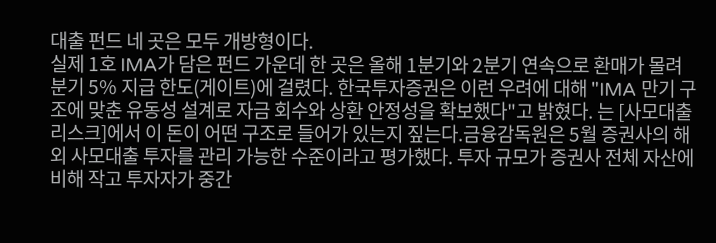대출 펀드 네 곳은 모두 개방형이다.
실제 1호 IMA가 담은 펀드 가운데 한 곳은 올해 1분기와 2분기 연속으로 환매가 몰려 분기 5% 지급 한도(게이트)에 걸렸다. 한국투자증권은 이런 우려에 대해 "IMA 만기 구조에 맞춘 유동성 설계로 자금 회수와 상환 안정성을 확보했다"고 밝혔다. 는 [사모대출 리스크]에서 이 돈이 어떤 구조로 들어가 있는지 짚는다.금융감독원은 5월 증권사의 해외 사모대출 투자를 관리 가능한 수준이라고 평가했다. 투자 규모가 증권사 전체 자산에 비해 작고 투자자가 중간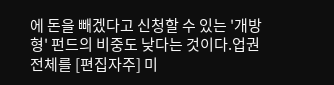에 돈을 빼겠다고 신청할 수 있는 '개방형' 펀드의 비중도 낮다는 것이다.업권 전체를 [편집자주] 미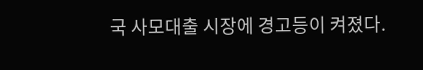국 사모대출 시장에 경고등이 켜졌다.